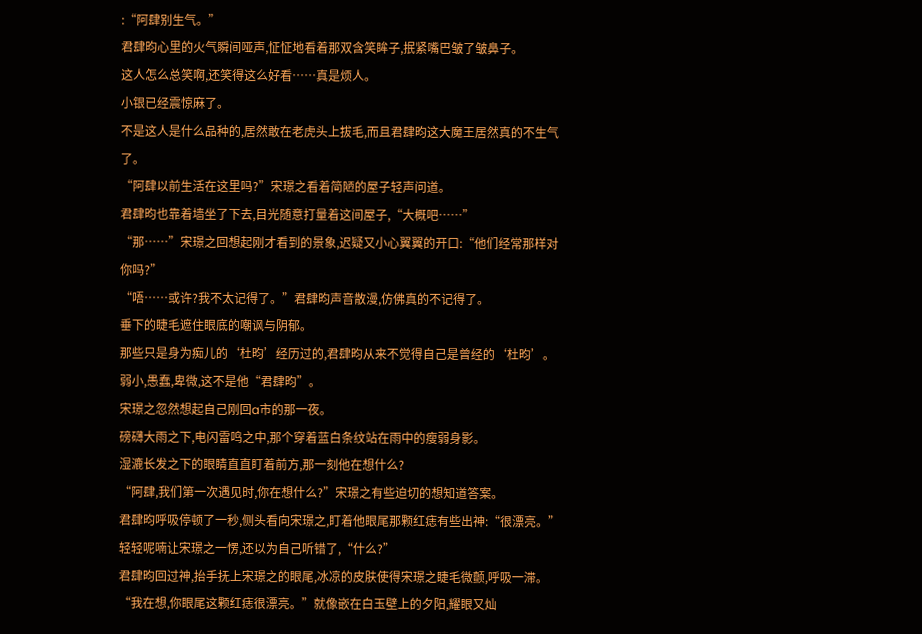:“阿肆别生气。”
君肆昀心里的火气瞬间哑声,怔怔地看着那双含笑眸子,抿紧嘴巴皱了皱鼻子。
这人怎么总笑啊,还笑得这么好看……真是烦人。
小银已经震惊麻了。
不是这人是什么品种的,居然敢在老虎头上拔毛,而且君肆昀这大魔王居然真的不生气了。
“阿肆以前生活在这里吗?”宋璟之看着简陋的屋子轻声问道。
君肆昀也靠着墙坐了下去,目光随意打量着这间屋子,“大概吧……”
“那……”宋璟之回想起刚才看到的景象,迟疑又小心翼翼的开口:“他们经常那样对你吗?”
“唔……或许?我不太记得了。”君肆昀声音散漫,仿佛真的不记得了。
垂下的睫毛遮住眼底的嘲讽与阴郁。
那些只是身为痴儿的‘杜昀’经历过的,君肆昀从来不觉得自己是曾经的‘杜昀’。
弱小,愚蠢,卑微,这不是他“君肆昀”。
宋璟之忽然想起自己刚回a市的那一夜。
磅礴大雨之下,电闪雷鸣之中,那个穿着蓝白条纹站在雨中的瘦弱身影。
湿漉长发之下的眼睛直直盯着前方,那一刻他在想什么?
“阿肆,我们第一次遇见时,你在想什么?”宋璟之有些迫切的想知道答案。
君肆昀呼吸停顿了一秒,侧头看向宋璟之,盯着他眼尾那颗红痣有些出神:“很漂亮。”
轻轻呢喃让宋璟之一愣,还以为自己听错了,“什么?”
君肆昀回过神,抬手抚上宋璟之的眼尾,冰凉的皮肤使得宋璟之睫毛微颤,呼吸一滞。
“我在想,你眼尾这颗红痣很漂亮。”就像嵌在白玉壁上的夕阳,耀眼又灿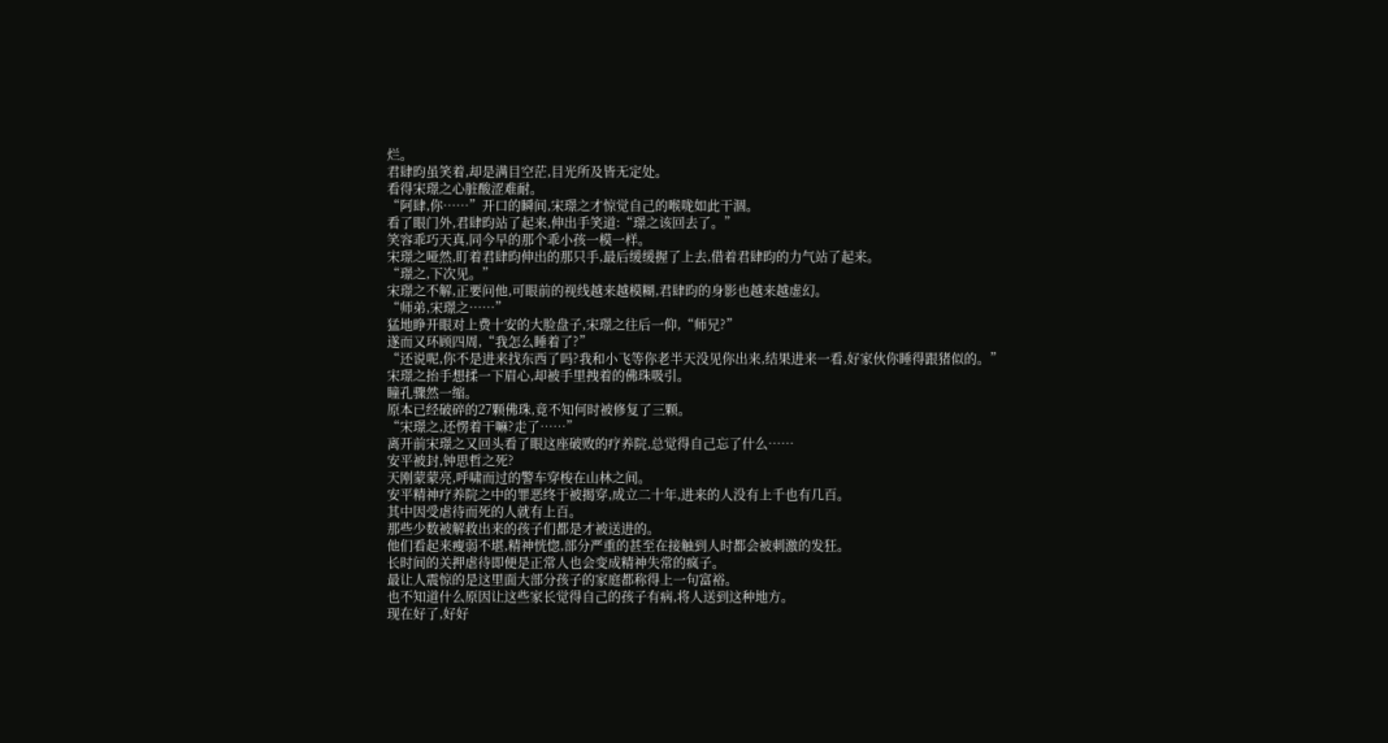烂。
君肆昀虽笑着,却是满目空茫,目光所及皆无定处。
看得宋璟之心脏酸涩难耐。
“阿肆,你……”开口的瞬间,宋璟之才惊觉自己的喉咙如此干涸。
看了眼门外,君肆昀站了起来,伸出手笑道:“璟之该回去了。”
笑容乖巧天真,同今早的那个乖小孩一模一样。
宋璟之哑然,盯着君肆昀伸出的那只手,最后缓缓握了上去,借着君肆昀的力气站了起来。
“璟之,下次见。”
宋璟之不解,正要问他,可眼前的视线越来越模糊,君肆昀的身影也越来越虚幻。
“师弟,宋璟之……”
猛地睁开眼对上费十安的大脸盘子,宋璟之往后一仰,“师兄?”
遂而又环顾四周,“我怎么睡着了?”
“还说呢,你不是进来找东西了吗?我和小飞等你老半天没见你出来,结果进来一看,好家伙你睡得跟猪似的。”
宋璟之抬手想揉一下眉心,却被手里拽着的佛珠吸引。
瞳孔骤然一缩。
原本已经破碎的27颗佛珠,竟不知何时被修复了三颗。
“宋璟之,还愣着干嘛?走了……”
离开前宋璟之又回头看了眼这座破败的疗养院,总觉得自己忘了什么……
安平被封,钟思哲之死?
天刚蒙蒙亮,呼啸而过的警车穿梭在山林之间。
安平精神疗养院之中的罪恶终于被揭穿,成立二十年,进来的人没有上千也有几百。
其中因受虐待而死的人就有上百。
那些少数被解救出来的孩子们都是才被送进的。
他们看起来瘦弱不堪,精神恍惚,部分严重的甚至在接触到人时都会被刺激的发狂。
长时间的关押虐待即便是正常人也会变成精神失常的疯子。
最让人震惊的是这里面大部分孩子的家庭都称得上一句富裕。
也不知道什么原因让这些家长觉得自己的孩子有病,将人送到这种地方。
现在好了,好好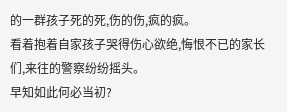的一群孩子死的死,伤的伤,疯的疯。
看着抱着自家孩子哭得伤心欲绝,悔恨不已的家长们,来往的警察纷纷摇头。
早知如此何必当初?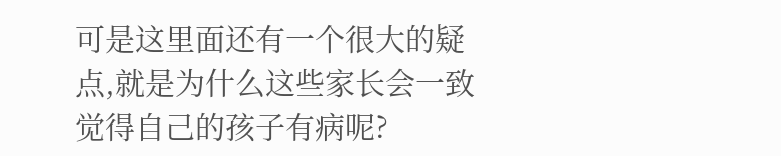可是这里面还有一个很大的疑点,就是为什么这些家长会一致觉得自己的孩子有病呢?